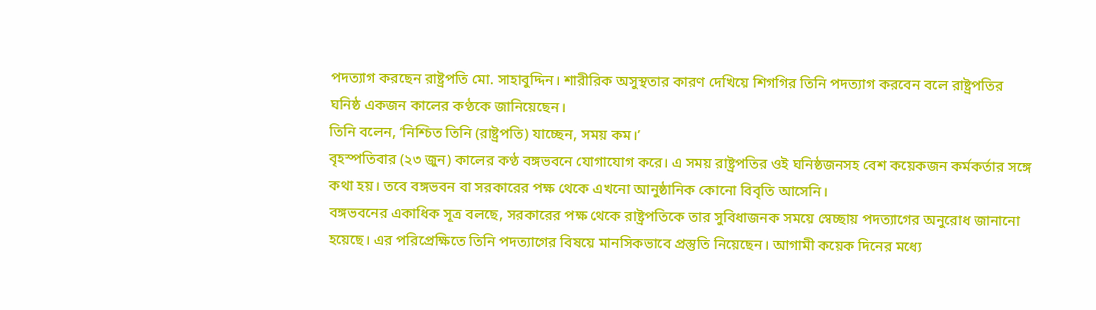পদত্যাগ করছেন রাষ্ট্রপতি মো. সাহাবুদ্দিন। শারীরিক অসুস্থতার কারণ দেখিয়ে শিগগির তিনি পদত্যাগ করবেন বলে রাষ্ট্রপতির ঘনিষ্ঠ একজন কালের কণ্ঠকে জানিয়েছেন।
তিনি বলেন, ‘নিশ্চিত তিনি (রাষ্ট্রপতি) যাচ্ছেন, সময় কম।’
বৃহস্পতিবার (২৩ জুন) কালের কণ্ঠ বঙ্গভবনে যোগাযোগ করে। এ সময় রাষ্ট্রপতির ওই ঘনিষ্ঠজনসহ বেশ কয়েকজন কর্মকর্তার সঙ্গে কথা হয়। তবে বঙ্গভবন বা সরকারের পক্ষ থেকে এখনো আনুষ্ঠানিক কোনো বিবৃতি আসেনি।
বঙ্গভবনের একাধিক সূত্র বলছে, সরকারের পক্ষ থেকে রাষ্ট্রপতিকে তার সুবিধাজনক সময়ে স্বেচ্ছায় পদত্যাগের অনুরোধ জানানো হয়েছে। এর পরিপ্রেক্ষিতে তিনি পদত্যাগের বিষয়ে মানসিকভাবে প্রস্তুতি নিয়েছেন। আগামী কয়েক দিনের মধ্যে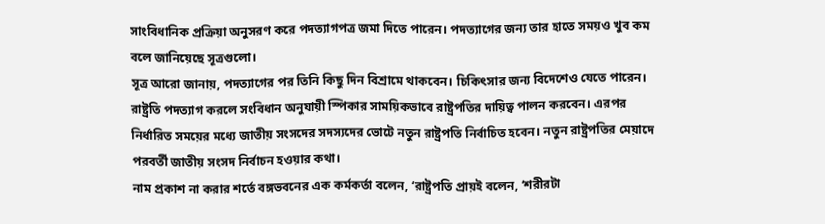সাংবিধানিক প্রক্রিয়া অনুসরণ করে পদত্যাগপত্র জমা দিতে পারেন। পদত্যাগের জন্য তার হাতে সময়ও খুব কম বলে জানিয়েছে সূত্রগুলো।
সূত্র আরো জানায়, পদত্যাগের পর তিনি কিছু দিন বিশ্রামে থাকবেন। চিকিৎসার জন্য বিদেশেও যেতে পারেন। রাষ্ট্রতি পদত্যাগ করলে সংবিধান অনুযায়ী স্পিকার সাময়িকভাবে রাষ্ট্রপতির দায়িত্ব পালন করবেন। এরপর নির্ধারিত সময়ের মধ্যে জাতীয় সংসদের সদস্যদের ভোটে নতুন রাষ্ট্রপতি নির্বাচিত হবেন। নতুন রাষ্ট্রপতির মেয়াদে পরবর্তী জাতীয় সংসদ নির্বাচন হওয়ার কথা।
নাম প্রকাশ না করার শর্তে বঙ্গভবনের এক কর্মকর্তা বলেন, ‘রাষ্ট্রপতি প্রায়ই বলেন, ‘শরীরটা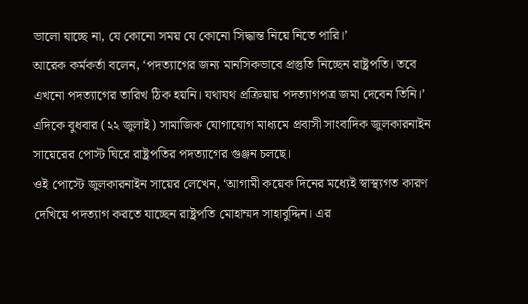ভালো যাচ্ছে না, যে কোনো সময় যে কোনো সিদ্ধান্ত নিয়ে নিতে পারি।’
আরেক কর্মকর্তা বলেন, ‘পদত্যাগের জন্য মানসিকভাবে প্রস্তুতি নিচ্ছেন রাষ্ট্রপতি। তবে এখনো পদত্যাগের তারিখ ঠিক হয়নি। যথাযথ প্রক্রিয়ায় পদত্যাগপত্র জমা দেবেন তিনি।’
এদিকে বুধবার (২২ জুলাই) সামাজিক যোগাযোগ মাধ্যমে প্রবাসী সাংবাদিক জুলকারনাইন সায়েরের পোস্ট ঘিরে রাষ্ট্রপতির পদত্যাগের গুঞ্জন চলছে।
ওই পোস্টে জুলকারনাইন সায়ের লেখেন, ‘আগামী কয়েক দিনের মধ্যেই স্বাস্থ্যগত কারণ দেখিয়ে পদত্যাগ করতে যাচ্ছেন রাষ্ট্রপতি মোহাম্মদ সাহাবুদ্দিন। এর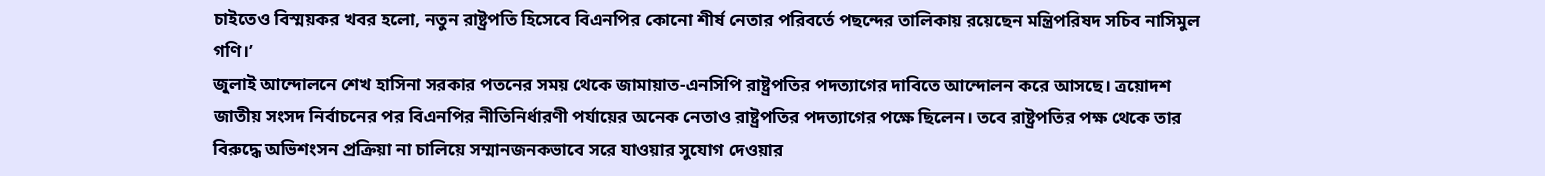চাইতেও বিস্ময়কর খবর হলো, নতুন রাষ্ট্রপতি হিসেবে বিএনপির কোনো শীর্ষ নেতার পরিবর্তে পছন্দের তালিকায় রয়েছেন মন্ত্রিপরিষদ সচিব নাসিমুল গণি।’
জুলাই আন্দোলনে শেখ হাসিনা সরকার পতনের সময় থেকে জামায়াত-এনসিপি রাষ্ট্রপতির পদত্যাগের দাবিতে আন্দোলন করে আসছে। ত্রয়োদশ জাতীয় সংসদ নির্বাচনের পর বিএনপির নীতিনির্ধারণী পর্যায়ের অনেক নেতাও রাষ্ট্রপতির পদত্যাগের পক্ষে ছিলেন। তবে রাষ্ট্রপতির পক্ষ থেকে তার বিরুদ্ধে অভিশংসন প্রক্রিয়া না চালিয়ে সম্মানজনকভাবে সরে যাওয়ার সুযোগ দেওয়ার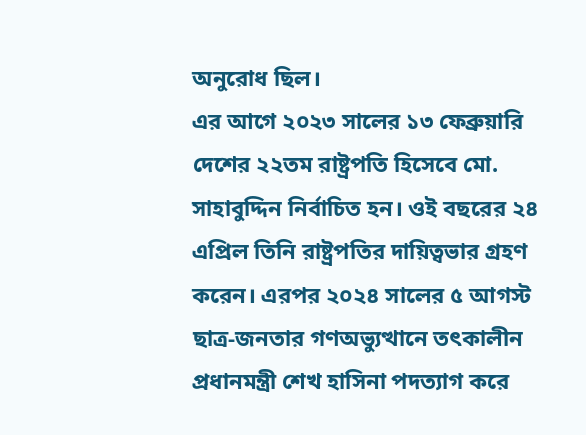অনুরোধ ছিল।
এর আগে ২০২৩ সালের ১৩ ফেব্রুয়ারি দেশের ২২তম রাষ্ট্রপতি হিসেবে মো. সাহাবুদ্দিন নির্বাচিত হন। ওই বছরের ২৪ এপ্রিল তিনি রাষ্ট্রপতির দায়িত্বভার গ্রহণ করেন। এরপর ২০২৪ সালের ৫ আগস্ট ছাত্র-জনতার গণঅভ্যুত্থানে তৎকালীন প্রধানমন্ত্রী শেখ হাসিনা পদত্যাগ করে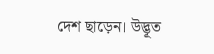দেশ ছাড়েন। উদ্ভূত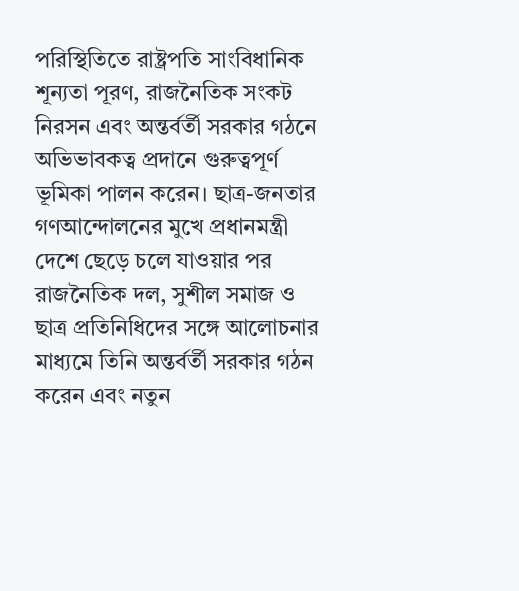পরিস্থিতিতে রাষ্ট্রপতি সাংবিধানিক শূন্যতা পূরণ, রাজনৈতিক সংকট নিরসন এবং অন্তর্বর্তী সরকার গঠনে অভিভাবকত্ব প্রদানে গুরুত্বপূর্ণ ভূমিকা পালন করেন। ছাত্র-জনতার গণআন্দোলনের মুখে প্রধানমন্ত্রী দেশে ছেড়ে চলে যাওয়ার পর রাজনৈতিক দল, সুশীল সমাজ ও ছাত্র প্রতিনিধিদের সঙ্গে আলোচনার মাধ্যমে তিনি অন্তর্বর্তী সরকার গঠন করেন এবং নতুন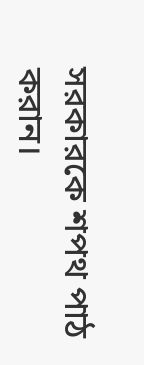সরকারকে শপথ পাঠ করান।